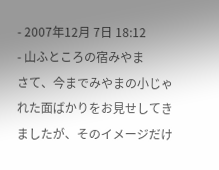- 2007年12月 7日 18:12
- 山ふところの宿みやま
さて、今までみやまの小じゃれた面ばかりをお見せしてきましたが、そのイメージだけ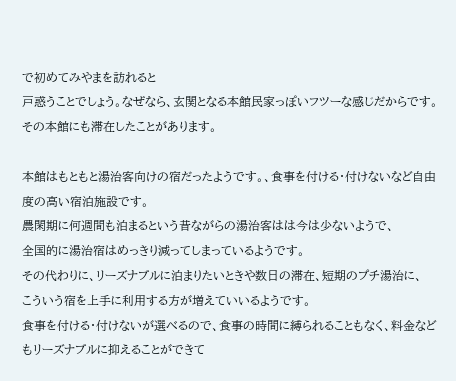で初めてみやまを訪れると
戸惑うことでしょう。なぜなら、玄関となる本館民家っぽいフツーな感じだからです。
その本館にも滞在したことがあります。

本館はもともと湯治客向けの宿だったようです。、食事を付ける・付けないなど自由度の高い宿泊施設です。
農閑期に何週間も泊まるという昔ながらの湯治客はは今は少ないようで、
全国的に湯治宿はめっきり減ってしまっているようです。
その代わりに、リーズナブルに泊まりたいときや数日の滞在、短期のプチ湯治に、
こういう宿を上手に利用する方が増えていいるようです。
食事を付ける・付けないが選べるので、食事の時間に縛られることもなく、料金などもリーズナブルに抑えることができて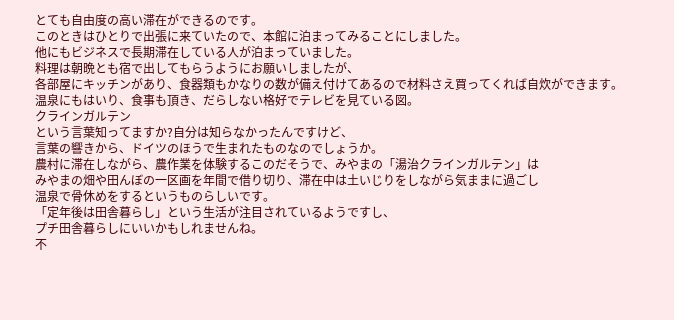とても自由度の高い滞在ができるのです。
このときはひとりで出張に来ていたので、本館に泊まってみることにしました。
他にもビジネスで長期滞在している人が泊まっていました。
料理は朝晩とも宿で出してもらうようにお願いしましたが、
各部屋にキッチンがあり、食器類もかなりの数が備え付けてあるので材料さえ買ってくれば自炊ができます。
温泉にもはいり、食事も頂き、だらしない格好でテレビを見ている図。
クラインガルテン
という言葉知ってますか?自分は知らなかったんですけど、
言葉の響きから、ドイツのほうで生まれたものなのでしょうか。
農村に滞在しながら、農作業を体験するこのだそうで、みやまの「湯治クラインガルテン」は
みやまの畑や田んぼの一区画を年間で借り切り、滞在中は土いじりをしながら気ままに過ごし
温泉で骨休めをするというものらしいです。
「定年後は田舎暮らし」という生活が注目されているようですし、
プチ田舎暮らしにいいかもしれませんね。
不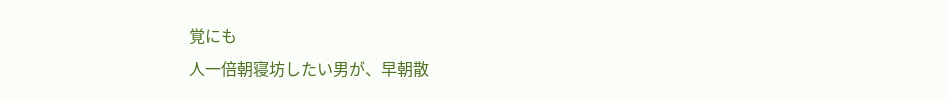覚にも
人一倍朝寝坊したい男が、早朝散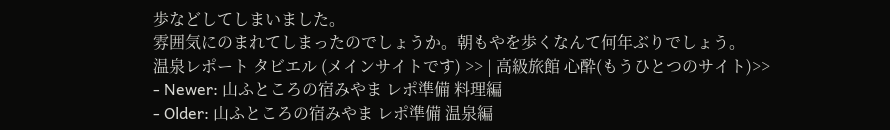歩などしてしまいました。
雰囲気にのまれてしまったのでしょうか。朝もやを歩くなんて何年ぶりでしょう。
温泉レポート タビエル (メインサイトです) >> | 高級旅館 心酔(もうひとつのサイト)>>
- Newer: 山ふところの宿みやま レポ準備 料理編
- Older: 山ふところの宿みやま レポ準備 温泉編